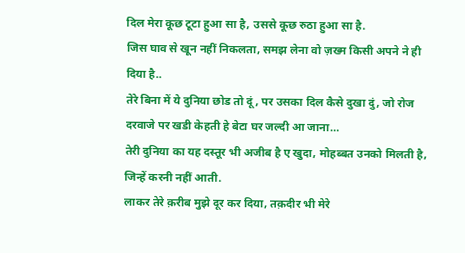दिल मेरा कूछ टूटा हुआ सा है, उससे कूछ रुठा हुआ सा है.
जिस घाव से खून नहीं निकलता, समझ लेना वो ज़ख्म किसी अपने ने ही दिया है..
तेरे बिना में ये दुनिया छोड तो दूं, पर उसका दिल कैसे दुखा दुं, जो रोज दरवाजे पर खडी केहती हे बेटा घर जल्दी आ जाना…
तेरी दुनिया का यह दस्तूर भी अजीब है ए खुदा, मोहब्बत उनको मिलती है, जिन्हें करनी नहीं आती.
लाकर तेरे क़रीब मुझे दूर कर दिया, तक़दीर भी मेरे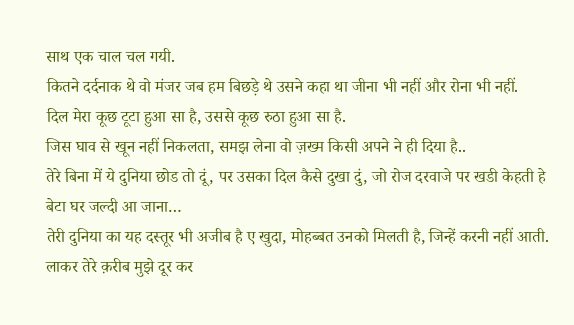साथ एक चाल चल गयी.
कितने दर्दनाक थे वो मंजर जब हम बिछड़े थे उसने कहा था जीना भी नहीं और रोना भी नहीं.
दिल मेरा कूछ टूटा हुआ सा है, उससे कूछ रुठा हुआ सा है.
जिस घाव से खून नहीं निकलता, समझ लेना वो ज़ख्म किसी अपने ने ही दिया है..
तेरे बिना में ये दुनिया छोड तो दूं, पर उसका दिल कैसे दुखा दुं, जो रोज दरवाजे पर खडी केहती हे बेटा घर जल्दी आ जाना…
तेरी दुनिया का यह दस्तूर भी अजीब है ए खुदा, मोहब्बत उनको मिलती है, जिन्हें करनी नहीं आती.
लाकर तेरे क़रीब मुझे दूर कर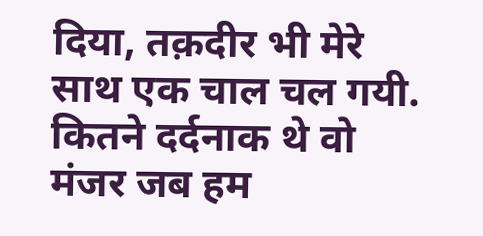दिया, तक़दीर भी मेरे साथ एक चाल चल गयी.
कितने दर्दनाक थे वो मंजर जब हम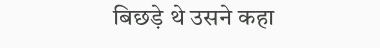बिछड़े थे उसने कहा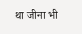था जीना भी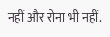नहीं और रोना भी नहीं.